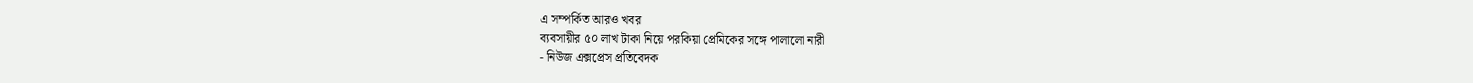এ সম্পর্কিত আরও খবর
ব্যবসায়ীর ৫০ লাখ টাকা নিয়ে পরকিয়া প্রেমিকের সঙ্গে পালালো নারী
- নিউজ এক্সপ্রেস প্রতিবেদক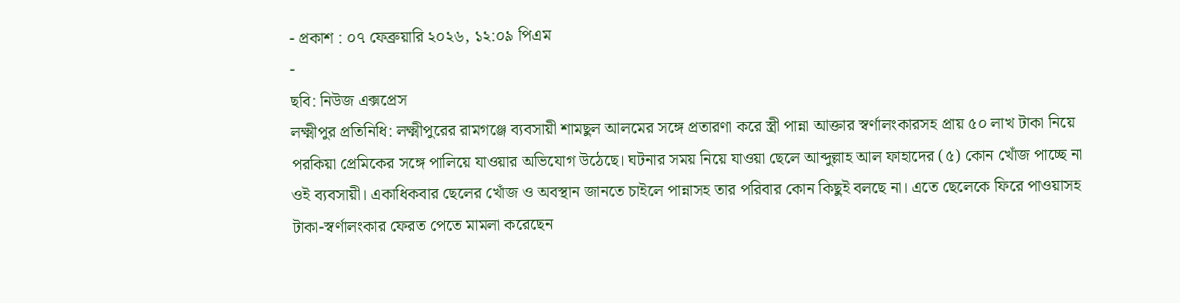- প্রকাশ : ০৭ ফেব্রুয়ারি ২০২৬, ১২:০৯ পিএম
-
ছবি: নিউজ এক্সপ্রেস
লক্ষ্মীপুর প্রতিনিধি: লক্ষ্মীপুরের রামগঞ্জে ব্যবসায়ী শামছুল আলমের সঙ্গে প্রতারণা করে স্ত্রী পান্না আক্তার স্বর্ণালংকারসহ প্রায় ৫০ লাখ টাকা নিয়ে পরকিয়া প্রেমিকের সঙ্গে পালিয়ে যাওয়ার অভিযোগ উঠেছে। ঘটনার সময় নিয়ে যাওয়া ছেলে আব্দুল্লাহ আল ফাহাদের (৫) কোন খোঁজ পাচ্ছে না ওই ব্যবসায়ী। একাধিকবার ছেলের খোঁজ ও অবস্থান জানতে চাইলে পান্নাসহ তার পরিবার কোন কিছুই বলছে না। এতে ছেলেকে ফিরে পাওয়াসহ টাকা-স্বর্ণালংকার ফেরত পেতে মামলা করেছেন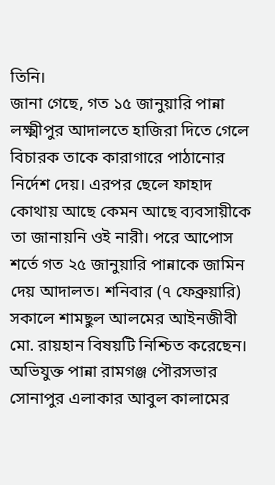তিনি।
জানা গেছে, গত ১৫ জানুয়ারি পান্না লক্ষ্মীপুর আদালতে হাজিরা দিতে গেলে বিচারক তাকে কারাগারে পাঠানোর নির্দেশ দেয়। এরপর ছেলে ফাহাদ কোথায় আছে কেমন আছে ব্যবসায়ীকে তা জানায়নি ওই নারী। পরে আপোস শর্তে গত ২৫ জানুয়ারি পান্নাকে জামিন দেয় আদালত। শনিবার (৭ ফেব্রুয়ারি) সকালে শামছুল আলমের আইনজীবী মো. রায়হান বিষয়টি নিশ্চিত করেছেন।
অভিযুক্ত পান্না রামগঞ্জ পৌরসভার সোনাপুর এলাকার আবুল কালামের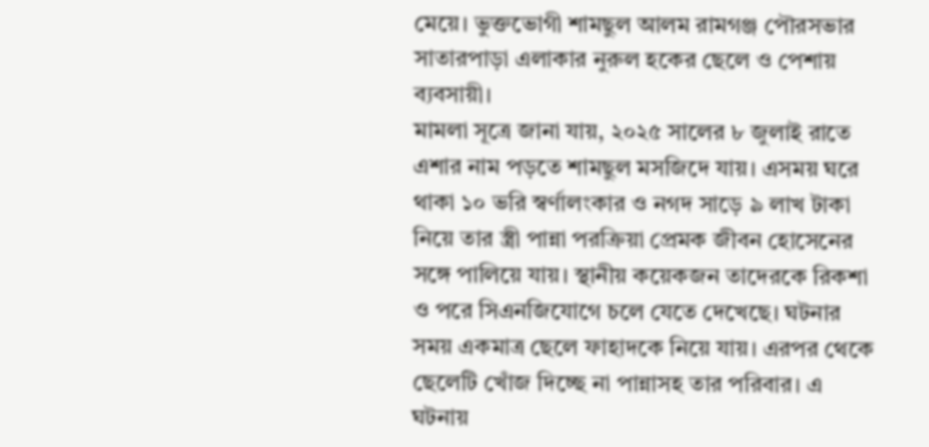মেয়ে। ভুক্তভোগী শামছুল আলম রামগঞ্জ পৌরসভার সাতারপাড়া এলাকার নুরুল হকের ছেলে ও পেশায় ব্যবসায়ী।
মামলা সূত্রে জানা যায়, ২০২৫ সালের ৮ জুলাই রাতে এশার নাম পড়তে শামছুল মসজিদে যায়। এসময় ঘরে থাকা ১০ ভরি স্বর্ণালংকার ও নগদ সাড়ে ৯ লাখ টাকা নিয়ে তার স্ত্রী পান্না পরক্রিয়া প্রেমক জীবন হোসেনের সঙ্গে পালিয়ে যায়। স্থানীয় কয়েকজন তাদেরকে রিকশা ও পরে সিএনজিযোগে চলে যেতে দেখেছে। ঘটনার সময় একমাত্র ছেলে ফাহাদকে নিয়ে যায়। এরপর থেকে ছেলেটি খোঁজ দিচ্ছে না পান্নাসহ তার পরিবার। এ ঘটনায়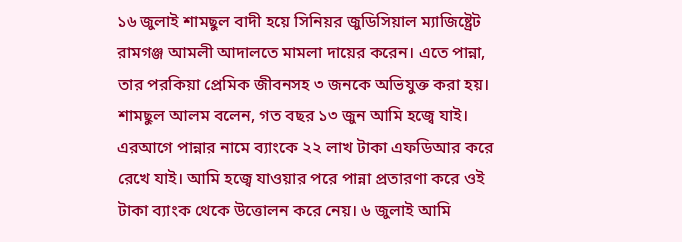১৬ জুলাই শামছুল বাদী হয়ে সিনিয়র জুডিসিয়াল ম্যাজিষ্ট্রেট রামগঞ্জ আমলী আদালতে মামলা দায়ের করেন। এতে পান্না, তার পরকিয়া প্রেমিক জীবনসহ ৩ জনকে অভিযুক্ত করা হয়।
শামছুল আলম বলেন, গত বছর ১৩ জুন আমি হজ্বে যাই। এরআগে পান্নার নামে ব্যাংকে ২২ লাখ টাকা এফডিআর করে রেখে যাই। আমি হজ্বে যাওয়ার পরে পান্না প্রতারণা করে ওই টাকা ব্যাংক থেকে উত্তোলন করে নেয়। ৬ জুলাই আমি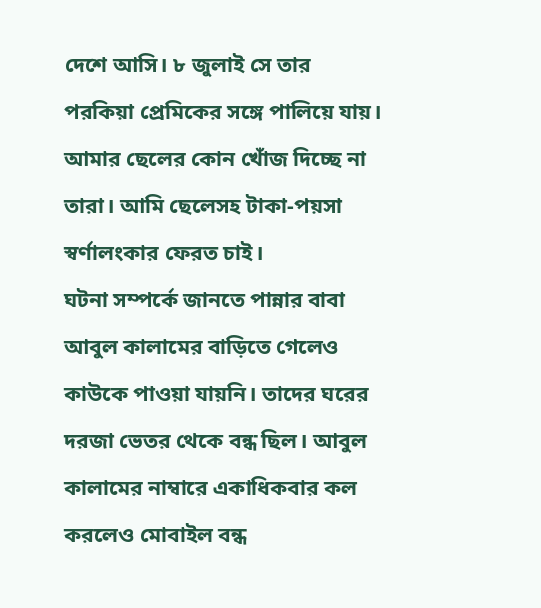দেশে আসি। ৮ জুলাই সে তার পরকিয়া প্রেমিকের সঙ্গে পালিয়ে যায়। আমার ছেলের কোন খোঁজ দিচ্ছে না তারা। আমি ছেলেসহ টাকা-পয়সা স্বর্ণালংকার ফেরত চাই।
ঘটনা সম্পর্কে জানতে পান্নার বাবা আবুল কালামের বাড়িতে গেলেও কাউকে পাওয়া যায়নি। তাদের ঘরের দরজা ভেতর থেকে বন্ধ ছিল। আবুল কালামের নাম্বারে একাধিকবার কল করলেও মোবাইল বন্ধ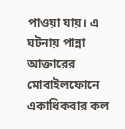পাওয়া যায়। এ ঘটনায় পান্না আক্তারের মোবাইলফোনে একাধিকবার কল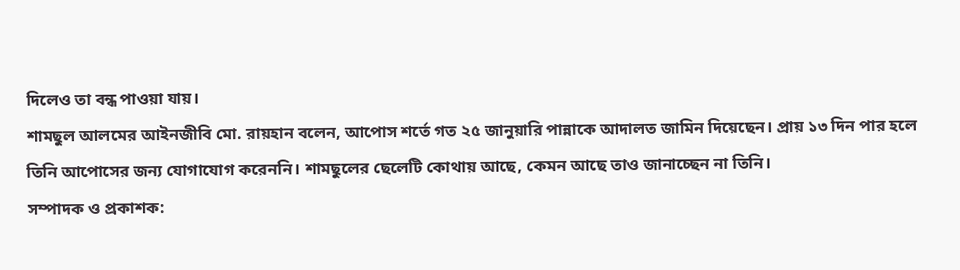দিলেও তা বন্ধ পাওয়া যায়।
শামছুল আলমের আইনজীবি মো. রায়হান বলেন, আপোস শর্তে গত ২৫ জানুয়ারি পান্নাকে আদালত জামিন দিয়েছেন। প্রায় ১৩ দিন পার হলে তিনি আপোসের জন্য যোগাযোগ করেননি। শামছুলের ছেলেটি কোথায় আছে, কেমন আছে তাও জানাচ্ছেন না তিনি।
সম্পাদক ও প্রকাশক: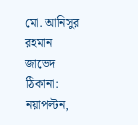মো. আনিসুর রহমান জাভেদ
ঠিকানা: নয়াপল্টন,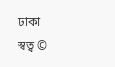ঢাকা
স্বত্ব ©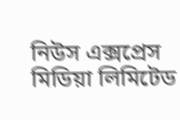নিউস এক্সপ্রেস মিডিয়া লিমিটেড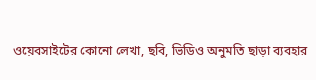ওয়েবসাইটের কোনো লেখা, ছবি, ভিডিও অনুমতি ছাড়া ব্যবহার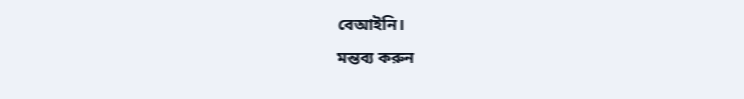বেআইনি।
মন্তব্য করুন